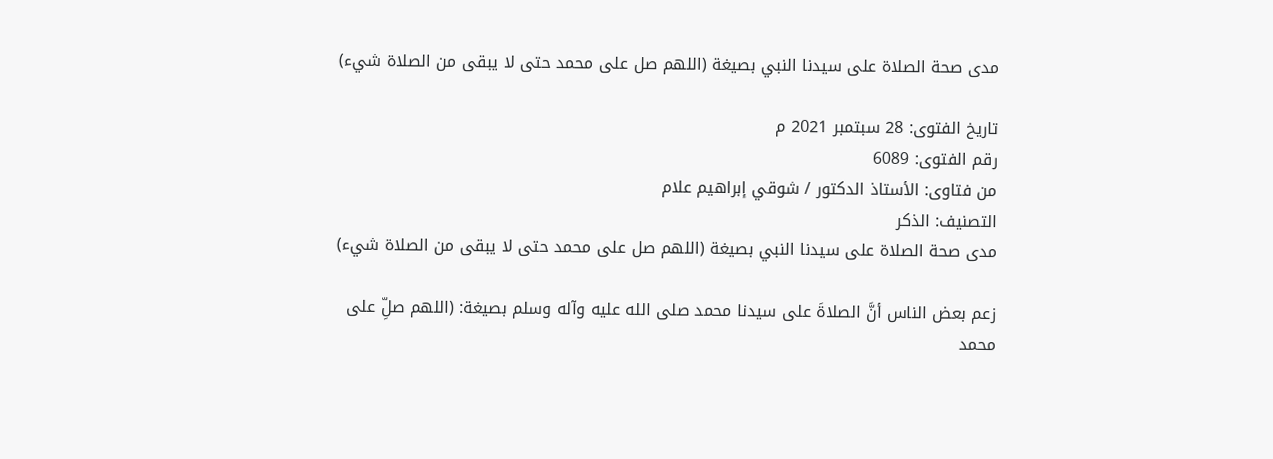مدى صحة الصلاة على سيدنا النبي بصيغة (اللهم صل على محمد حتى لا يبقى من الصلاة شيء)

تاريخ الفتوى: 28 سبتمبر 2021 م
رقم الفتوى: 6089
من فتاوى: الأستاذ الدكتور / شوقي إبراهيم علام
التصنيف: الذكر
مدى صحة الصلاة على سيدنا النبي بصيغة (اللهم صل على محمد حتى لا يبقى من الصلاة شيء)

زعم بعض الناس أنَّ الصلاةَ على سيدنا محمد صلى الله عليه وآله وسلم بصيغة: (اللهم صلِّ على محمد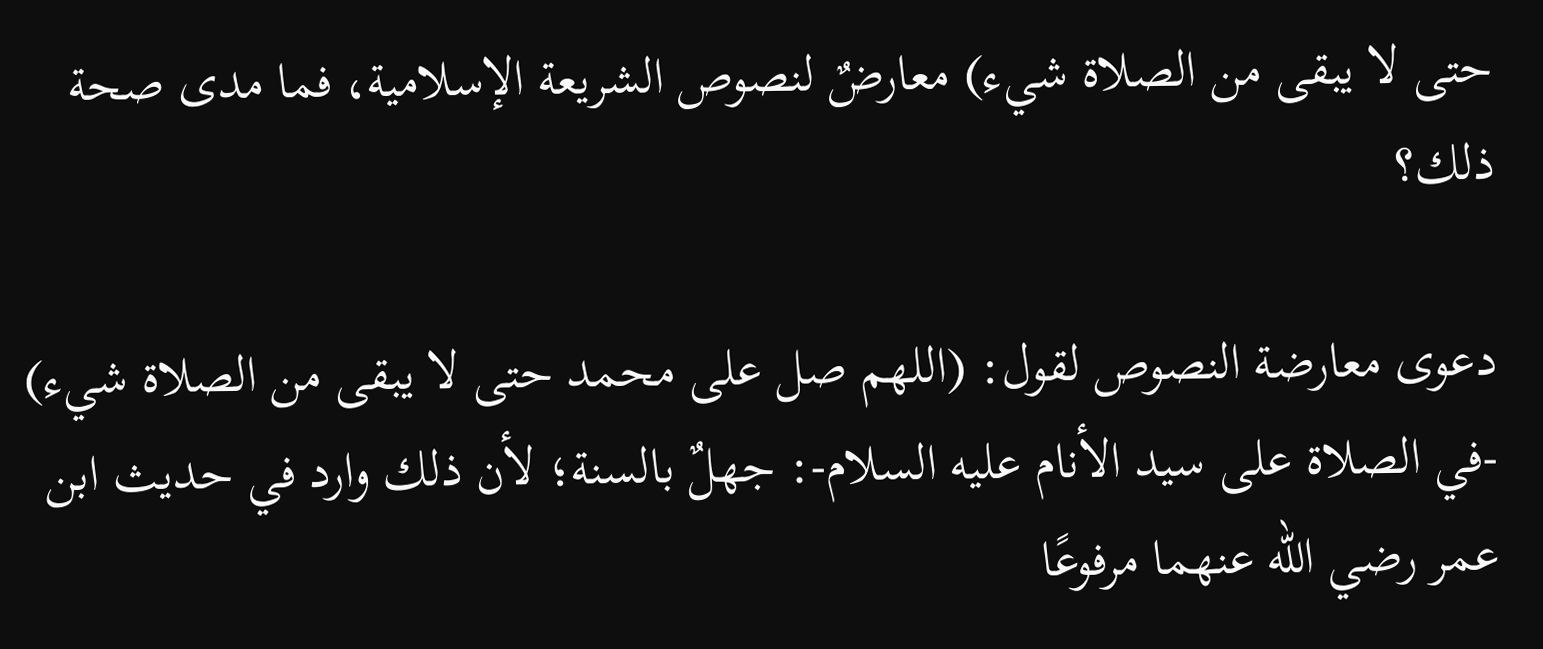حتى لا يبقى من الصلاة شيء) معارضٌ لنصوص الشريعة الإسلامية، فما مدى صحة ذلك؟

دعوى معارضة النصوص لقول: (اللهم صل على محمد حتى لا يبقى من الصلاة شيء) -في الصلاة على سيد الأنام عليه السلام-: جهلٌ بالسنة؛ لأن ذلك وارد في حديث ابن عمر رضي الله عنهما مرفوعًا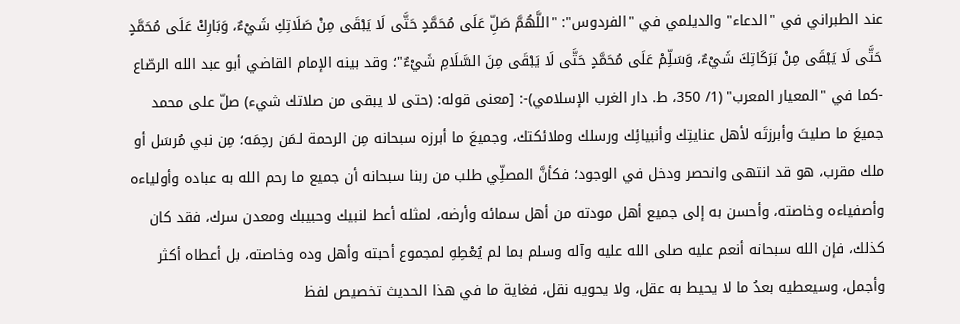عند الطبراني في "الدعاء" والديلمي في "الفردوس": "اللَّهُمَّ صَلِّ عَلَى مُحَمَّدٍ حَتَّى لَا يَبْقَى مِنْ صَلَاتِكِ شَيْءٌ، وَبَارِكْ عَلَى مُحَمَّدٍ حَتَّى لَا يَبْقَى مِنْ بَرَكَاتِكَ شَيْءٌ، وَسَلِّمْ عَلَى مُحَمَّدٍ حَتَّى لَا يَبْقَى مِنَ السَّلَامِ شَيْءٌ"؛ وقد بينه الإمام القاضي أبو عبد الله الرصّاع -كما في "المعيار المعرب" (1/ 350، ط. دار الغرب الإسلامي)-: [معنى قوله: (حتى لا يبقى من صلاتك شيء) صلّ على محمد جميعَ ما صليتَ وأبرزتَه لأهل عنايتِك وأنبيائِك ورسلك وملائكتك، وجميعَ ما أبرزه سبحانه مِن الرحمة لـمَن رحِمَه؛ مِن نبي مُرسَل أو ملك مقرب، هو قد انتهى وانحصر ودخل في الوجود؛ فكأنَّ المصلِّي طلب من ربنا سبحانه أن جميع ما رحم الله به عباده وأولياءه وأصفياءه وخاصته، وأحسن به إلى جميع أهل مودته من أهل سمائه وأرضه، لمثله أعط لنبيك وحبيبك ومعدن سرك، فقد كان كذلك، فإن الله سبحانه أنعم عليه صلى الله عليه وآله وسلم بما لم يُعْطِهِ لمجموع أحبته وأهل وده وخاصته، بل أعطاه أكثر وأجمل، وسيعطيه بعدُ ما لا يحيط به عقل، ولا يحويه نقل، فغاية ما في هذا الحديث تخصيص لفظ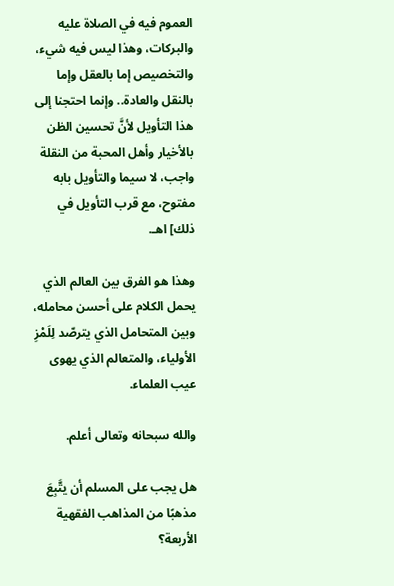العموم فيه في الصلاة عليه والبركات، وهذا ليس فيه شيء، والتخصيص إما بالعقل وإما بالنقل والعادة.. وإنما احتجنا إلى هذا التأويل لأنَّ تحسين الظن بالأخيار وأهل المحبة من النقلة واجب، لا سيما والتأويل بابه مفتوح، مع قرب التأويل في ذلك] اهـ.

وهذا هو الفرق بين العالم الذي يحمل الكلام على أحسن محامله، وبين المتحامل الذي يترصّد لِلَمْزِ الأولياء، والمتعالم الذي يهوى عيب العلماء.

والله سبحانه وتعالى أعلم.

هل يجب على المسلم أن يتَّبِعَ مذهبًا من المذاهب الفقهية الأربعة؟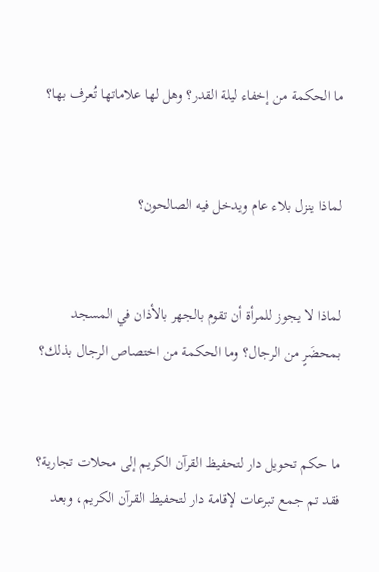ما الحكمة من إخفاء ليلة القدر؟ وهل لها علاماتها تُعرف بها؟


لماذا ينزل بلاء عام ويدخل فيه الصالحون؟


لماذا لا يجوز للمرأة أن تقوم بالجهر بالأذان في المسجد بمحضَرٍ من الرجال؟ وما الحكمة من اختصاص الرجال بذلك؟


ما حكم تحويل دار لتحفيظ القرآن الكريم إلى محلات تجارية؟ فقد تم جمع تبرعات لإقامة دار لتحفيظ القرآن الكريم، وبعد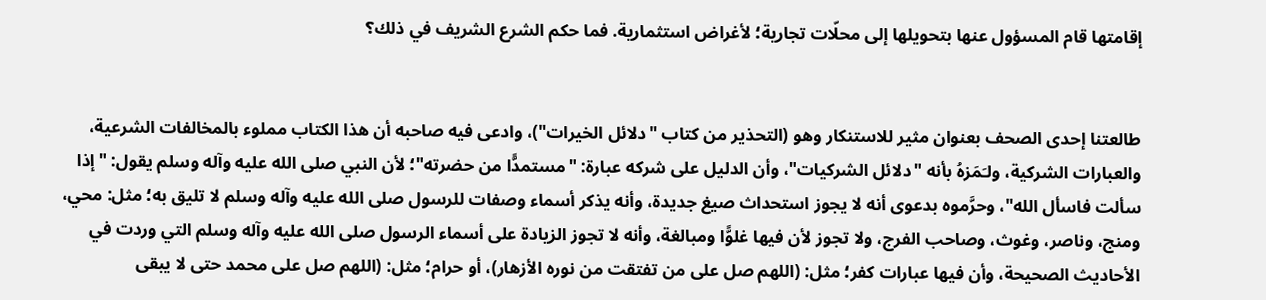إقامتها قام المسؤول عنها بتحويلها إلى محلّات تجارية؛ لأغراض استثمارية. فما حكم الشرع الشريف في ذلك؟


طالعتنا إحدى الصحف بعنوان مثير للاستنكار وهو (التحذير من كتاب "دلائل الخيرات")، وادعى فيه صاحبه أن هذا الكتاب مملوء بالمخالفات الشرعية، والعبارات الشركية، ولـَمَزهُ بأنه "دلائل الشركيات"، وأن الدليل على شركه عبارة: "مستمدًّا من حضرته"؛ لأن النبي صلى الله عليه وآله وسلم يقول: "إذا سألت فاسأل الله"، وحرَّموه بدعوى أنه لا يجوز استحداث صيغ جديدة، وأنه يذكر أسماء وصفات للرسول صلى الله عليه وآله وسلم لا تليق به؛ مثل: محي، ومنج، وناصر، وغوث، وصاحب الفرج، ولا تجوز لأن فيها غلوًّا ومبالغة، وأنه لا تجوز الزيادة على أسماء الرسول صلى الله عليه وآله وسلم التي وردت في الأحاديث الصحيحة، وأن فيها عبارات كفر؛ مثل: (اللهم صل على من تفتقت من نوره الأزهار)، أو حرام؛ مثل: (اللهم صل على محمد حتى لا يبقى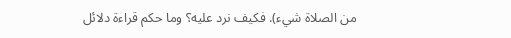من الصلاة شيء). فكيف نرد عليه؟ وما حكم قراءة دلائل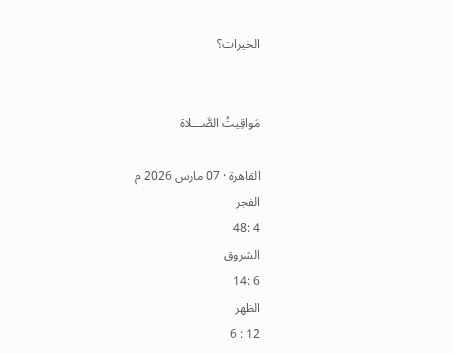الخيرات؟


مَواقِيتُ الصَّـــلاة

القاهرة · 07 مارس 2026 م
الفجر
4 :48
الشروق
6 :14
الظهر
12 : 6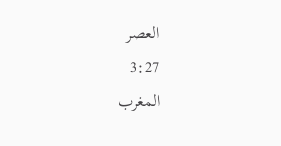العصر
3:27
المغرب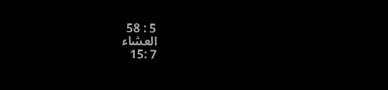5 : 58
العشاء
7 :15